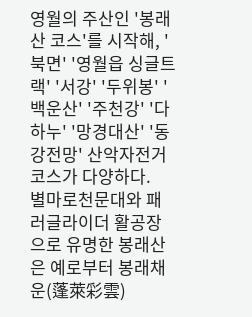영월의 주산인 '봉래산 코스'를 시작해, '북면' '영월읍 싱글트랙' '서강' '두위봉' '백운산' '주천강' '다하누' '망경대산' '동강전망' 산악자전거코스가 다양하다.
별마로천문대와 패러글라이더 활공장으로 유명한 봉래산은 예로부터 봉래채운(蓬萊彩雲)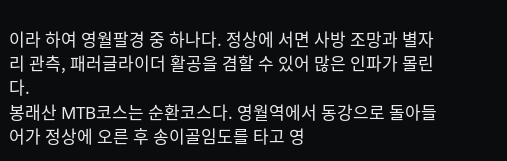이라 하여 영월팔경 중 하나다. 정상에 서면 사방 조망과 별자리 관측, 패러글라이더 활공을 겸할 수 있어 많은 인파가 몰린다.
봉래산 MTB코스는 순환코스다. 영월역에서 동강으로 돌아들어가 정상에 오른 후 송이골임도를 타고 영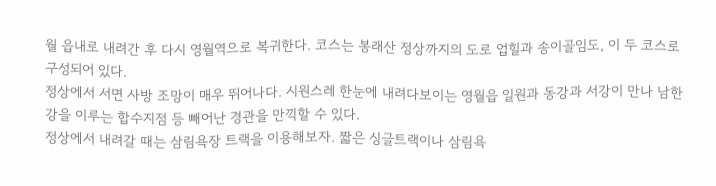월 읍내로 내려간 후 다시 영월역으로 복귀한다. 코스는 봉래산 정상까지의 도로 업힐과 송이골임도, 이 두 코스로 구성되어 있다.
정상에서 서면 사방 조망이 매우 뛰어나다. 시원스레 한눈에 내려다보이는 영월읍 일원과 동강과 서강이 만나 남한강을 이루는 합수지점 등 빼어난 경관을 만끽할 수 있다.
정상에서 내려갈 때는 삼림욕장 트랙을 이용해보자. 짧은 싱글트랙이나 삼림욕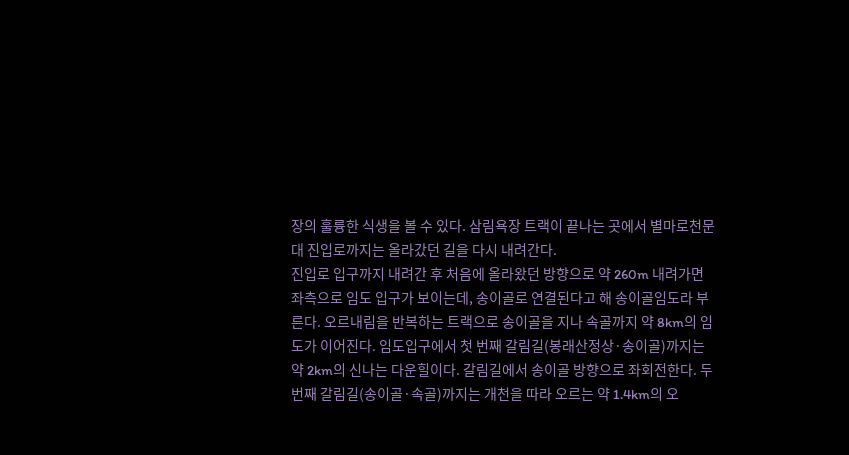장의 훌륭한 식생을 볼 수 있다. 삼림욕장 트랙이 끝나는 곳에서 별마로천문대 진입로까지는 올라갔던 길을 다시 내려간다.
진입로 입구까지 내려간 후 처음에 올라왔던 방향으로 약 260m 내려가면 좌측으로 임도 입구가 보이는데, 송이골로 연결된다고 해 송이골임도라 부른다. 오르내림을 반복하는 트랙으로 송이골을 지나 속골까지 약 8km의 임도가 이어진다. 임도입구에서 첫 번째 갈림길(봉래산정상·송이골)까지는 약 2km의 신나는 다운힐이다. 갈림길에서 송이골 방향으로 좌회전한다. 두 번째 갈림길(송이골·속골)까지는 개천을 따라 오르는 약 1.4km의 오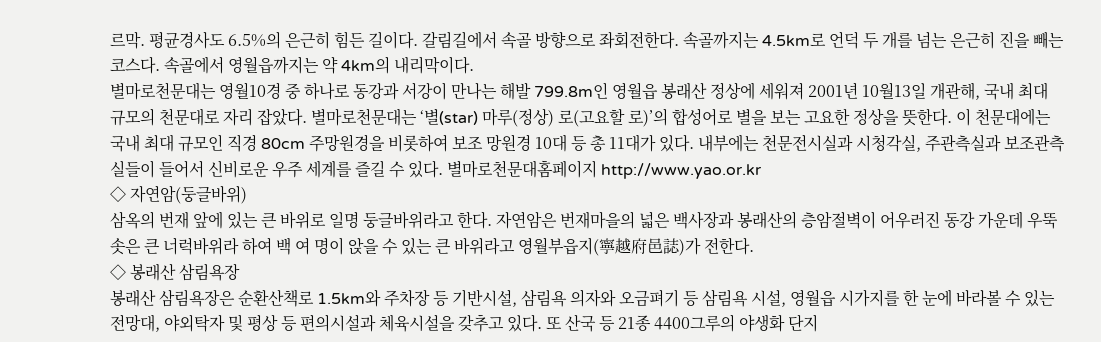르막. 평균경사도 6.5%의 은근히 힘든 길이다. 갈림길에서 속골 방향으로 좌회전한다. 속골까지는 4.5km로 언덕 두 개를 넘는 은근히 진을 빼는 코스다. 속골에서 영월읍까지는 약 4km의 내리막이다.
별마로천문대는 영월10경 중 하나로 동강과 서강이 만나는 해발 799.8m인 영월읍 봉래산 정상에 세워져 2001년 10월13일 개관해, 국내 최대 규모의 천문대로 자리 잡았다. 별마로천문대는 ‘별(star) 마루(정상) 로(고요할 로)’의 합성어로 별을 보는 고요한 정상을 뜻한다. 이 천문대에는 국내 최대 규모인 직경 80cm 주망원경을 비롯하여 보조 망원경 10대 등 총 11대가 있다. 내부에는 천문전시실과 시청각실, 주관측실과 보조관측실들이 들어서 신비로운 우주 세계를 즐길 수 있다. 별마로천문대홈페이지 http://www.yao.or.kr
◇ 자연암(둥글바위)
삼옥의 번재 앞에 있는 큰 바위로 일명 둥글바위라고 한다. 자연암은 번재마을의 넓은 백사장과 봉래산의 층암절벽이 어우러진 동강 가운데 우뚝 솟은 큰 너럭바위라 하여 백 여 명이 앉을 수 있는 큰 바위라고 영월부읍지(寧越府邑誌)가 전한다.
◇ 봉래산 삼림욕장
봉래산 삼림욕장은 순환산책로 1.5km와 주차장 등 기반시설, 삼림욕 의자와 오금펴기 등 삼림욕 시설, 영월읍 시가지를 한 눈에 바라볼 수 있는 전망대, 야외탁자 및 평상 등 편의시설과 체육시설을 갖추고 있다. 또 산국 등 21종 4400그루의 야생화 단지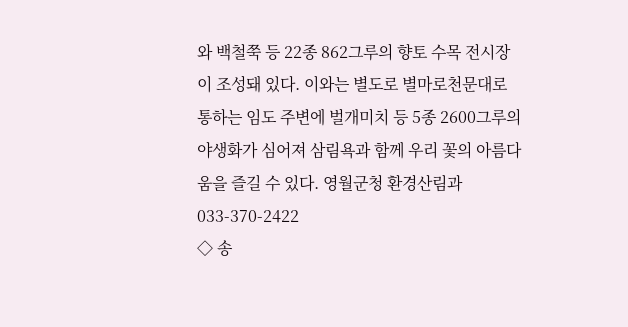와 백철쭉 등 22종 862그루의 향토 수목 전시장이 조성돼 있다. 이와는 별도로 별마로천문대로 통하는 임도 주변에 벌개미치 등 5종 2600그루의 야생화가 심어져 삼림욕과 함께 우리 꽃의 아름다움을 즐길 수 있다. 영월군청 환경산림과 033-370-2422
◇ 송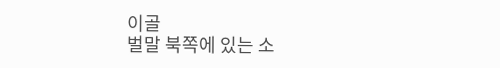이골
벌말 북쪽에 있는 소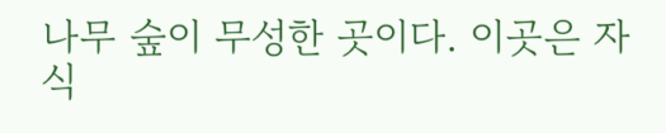나무 숲이 무성한 곳이다. 이곳은 자식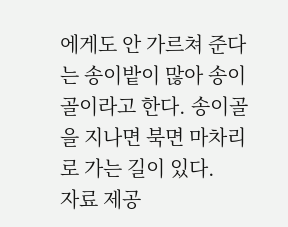에게도 안 가르쳐 준다는 송이밭이 많아 송이골이라고 한다. 송이골을 지나면 북면 마차리로 가는 길이 있다.
자료 제공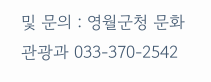및 문의 : 영월군청 문화관광과 033-370-2542